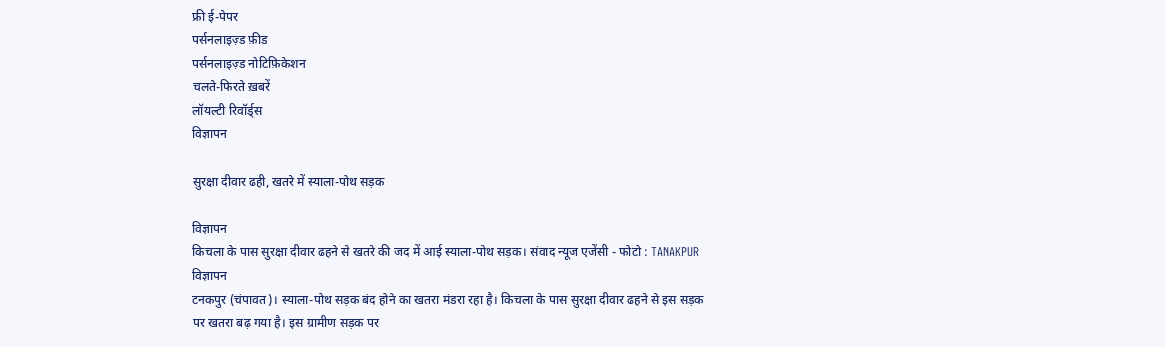फ्री ई-पेपर
पर्सनलाइज़्ड फ़ीड
पर्सनलाइज़्ड नोटिफ़िकेशन
चलते-फिरते ख़बरें
लॉयल्टी रिवॉर्ड्स
विज्ञापन

सुरक्षा दीवार ढही, खतरे में स्याला-पोथ सड़क

विज्ञापन
किचला के पास सुरक्षा दीवार ढहने से खतरे की जद में आई स्याला-पोथ सड़क। संवाद न्यूज एजेंसी - फोटो : TANAKPUR
विज्ञापन
टनकपुर (चंपावत)। स्याला-पोथ सड़क बंद होने का खतरा मंडरा रहा है। किचला के पास सुरक्षा दीवार ढहने से इस सड़क पर खतरा बढ़ गया है। इस ग्रामीण सड़क पर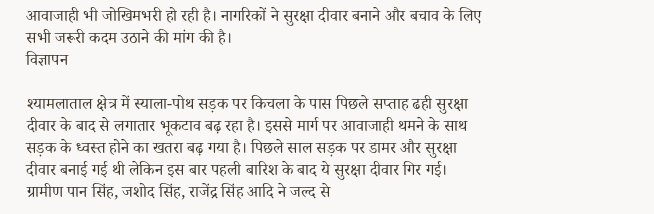आवाजाही भी जोखिमभरी हो रही है। नागरिकों ने सुरक्षा दीवार बनाने और बचाव के लिए सभी जरूरी कदम उठाने की मांग की है।
विज्ञापन

श्यामलाताल क्षेत्र में स्याला-पोथ सड़क पर किचला के पास पिछले सप्ताह ढही सुरक्षा दीवार के बाद से लगातार भूकटाव बढ़ रहा है। इससे मार्ग पर आवाजाही थमने के साथ सड़क के ध्वस्त होने का खतरा बढ़ गया है। पिछले साल सड़क पर डामर और सुरक्षा दीवार बनाई गई थी लेकिन इस बार पहली बारिश के बाद ये सुरक्षा दीवार गिर गई। ग्रामीण पान सिंह, जशोद सिंह, राजेंद्र सिंह आदि ने जल्द से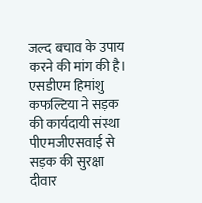जल्द बचाव के उपाय करने की मांग की है। एसडीएम हिमांशु कफल्टिया ने सड़क की कार्यदायी संस्था पीएमजीएसवाई से सड़क की सुरक्षा दीवार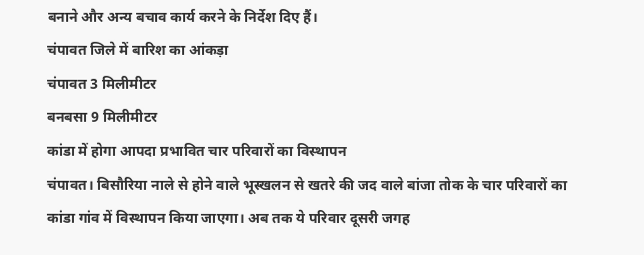बनाने और अन्य बचाव कार्य करने के निर्देश दिए हैं।
चंपावत जिले में बारिश का आंकड़ा
चंपावत 3 मिलीमीटर
बनबसा 9 मिलीमीटर
कांडा में होगा आपदा प्रभावित चार परिवारों का विस्थापन
चंपावत। बिसौरिया नाले से होने वाले भूस्खलन से खतरे की जद वाले बांजा तोक के चार परिवारों का कांडा गांव में विस्थापन किया जाएगा। अब तक ये परिवार दूसरी जगह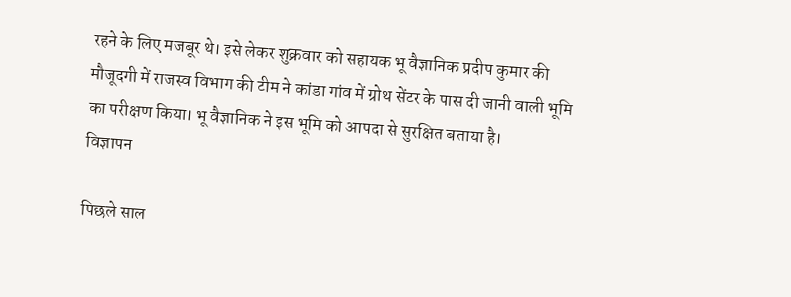रहने के लिए मजबूर थे। इसे लेकर शुक्रवार को सहायक भू वैज्ञानिक प्रदीप कुमार की मौजूदगी में राजस्व विभाग की टीम ने कांडा गांव में ग्रोथ सेंटर के पास दी जानी वाली भूमि का परीक्षण किया। भू वैज्ञानिक ने इस भूमि को आपदा से सुरक्षित बताया है।
विज्ञापन

पिछले साल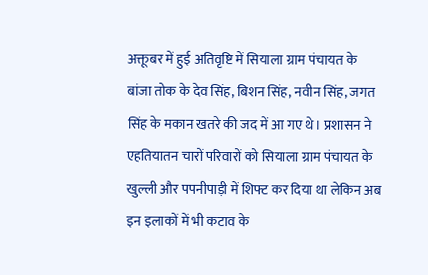अक्तूबर में हुई अतिवृष्टि में सियाला ग्राम पंचायत के बांजा तोक के देव सिंह, बिशन सिंह, नवीन सिंह, जगत सिंह के मकान खतरे की जद में आ गए थे। प्रशासन ने एहतियातन चारों परिवारों को सियाला ग्राम पंचायत के खुल्ली और पपनीपाड़ी में शिफ्ट कर दिया था लेकिन अब इन इलाकों में भी कटाव के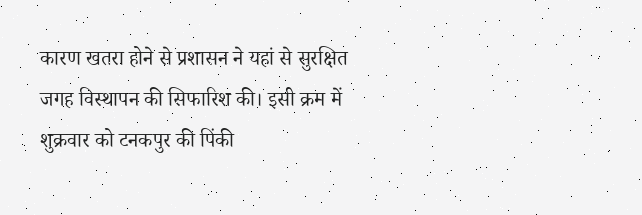कारण खतरा होने से प्रशासन ने यहां से सुरक्षित जगह विस्थापन की सिफारिश की। इसी क्रम में शुक्रवार को टनकपुर की पिंकी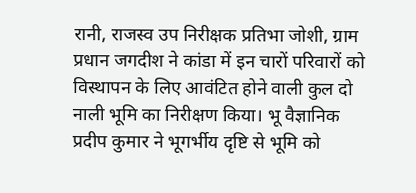रानी, राजस्व उप निरीक्षक प्रतिभा जोशी, ग्राम प्रधान जगदीश ने कांडा में इन चारों परिवारों को विस्थापन के लिए आवंटित होने वाली कुल दो नाली भूमि का निरीक्षण किया। भू वैज्ञानिक प्रदीप कुमार ने भूगर्भीय दृष्टि से भूमि को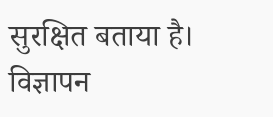सुरक्षित बताया है।
विज्ञापन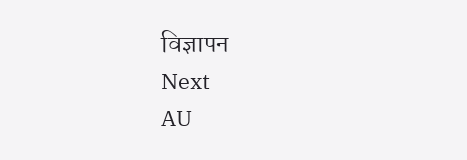विज्ञापन
Next
AU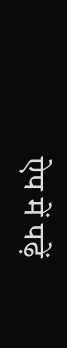ऐप में पढ़ें